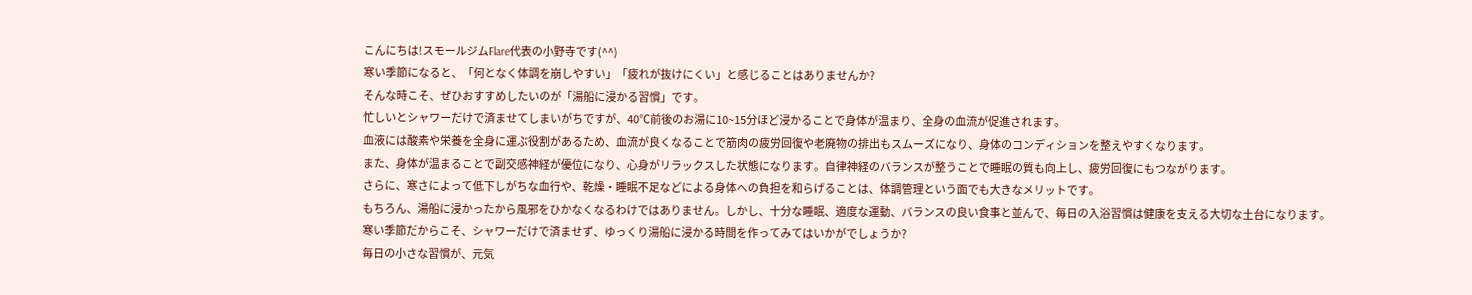こんにちは!スモールジムFlare代表の小野寺です(^^)
寒い季節になると、「何となく体調を崩しやすい」「疲れが抜けにくい」と感じることはありませんか?
そんな時こそ、ぜひおすすめしたいのが「湯船に浸かる習慣」です。
忙しいとシャワーだけで済ませてしまいがちですが、40℃前後のお湯に10~15分ほど浸かることで身体が温まり、全身の血流が促進されます。
血液には酸素や栄養を全身に運ぶ役割があるため、血流が良くなることで筋肉の疲労回復や老廃物の排出もスムーズになり、身体のコンディションを整えやすくなります。
また、身体が温まることで副交感神経が優位になり、心身がリラックスした状態になります。自律神経のバランスが整うことで睡眠の質も向上し、疲労回復にもつながります。
さらに、寒さによって低下しがちな血行や、乾燥・睡眠不足などによる身体への負担を和らげることは、体調管理という面でも大きなメリットです。
もちろん、湯船に浸かったから風邪をひかなくなるわけではありません。しかし、十分な睡眠、適度な運動、バランスの良い食事と並んで、毎日の入浴習慣は健康を支える大切な土台になります。
寒い季節だからこそ、シャワーだけで済ませず、ゆっくり湯船に浸かる時間を作ってみてはいかがでしょうか?
毎日の小さな習慣が、元気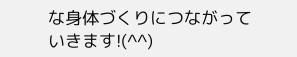な身体づくりにつながっていきます!(^^)